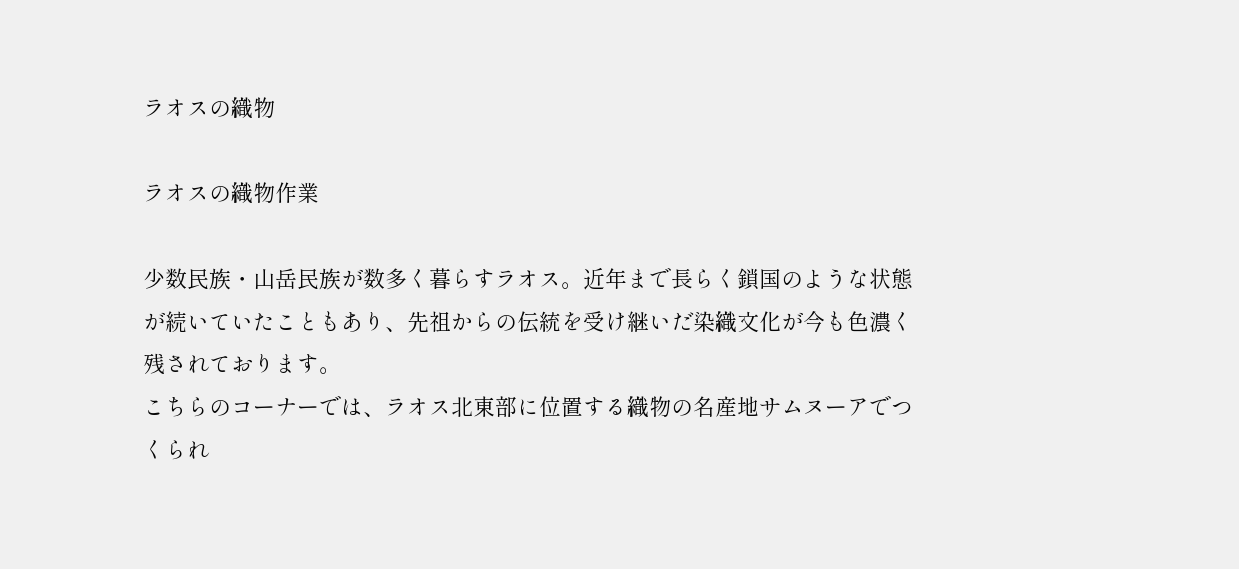ラオスの織物

ラオスの織物作業

少数民族・山岳民族が数多く暮らすラオス。近年まで長らく鎖国のような状態が続いていたこともあり、先祖からの伝統を受け継いだ染織文化が今も色濃く残されております。
こちらのコーナーでは、ラオス北東部に位置する織物の名産地サムヌーアでつくられ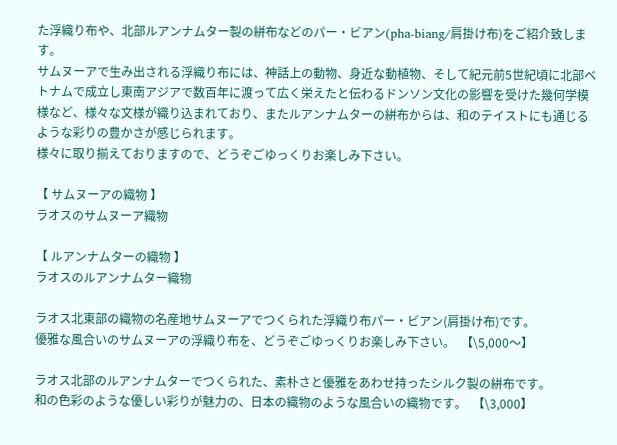た浮織り布や、北部ルアンナムター製の絣布などのパー・ビアン(pha-biang/肩掛け布)をご紹介致します。
サムヌーアで生み出される浮織り布には、神話上の動物、身近な動植物、そして紀元前5世紀頃に北部ベトナムで成立し東南アジアで数百年に渡って広く栄えたと伝わるドンソン文化の影響を受けた幾何学模様など、様々な文様が織り込まれており、またルアンナムターの絣布からは、和のテイストにも通じるような彩りの豊かさが感じられます。
様々に取り揃えておりますので、どうぞごゆっくりお楽しみ下さい。

【 サムヌーアの織物 】
ラオスのサムヌーア織物

【 ルアンナムターの織物 】
ラオスのルアンナムター織物

ラオス北東部の織物の名産地サムヌーアでつくられた浮織り布パー・ビアン(肩掛け布)です。
優雅な風合いのサムヌーアの浮織り布を、どうぞごゆっくりお楽しみ下さい。  【\5,000〜】

ラオス北部のルアンナムターでつくられた、素朴さと優雅をあわせ持ったシルク製の絣布です。
和の色彩のような優しい彩りが魅力の、日本の織物のような風合いの織物です。  【\3,000】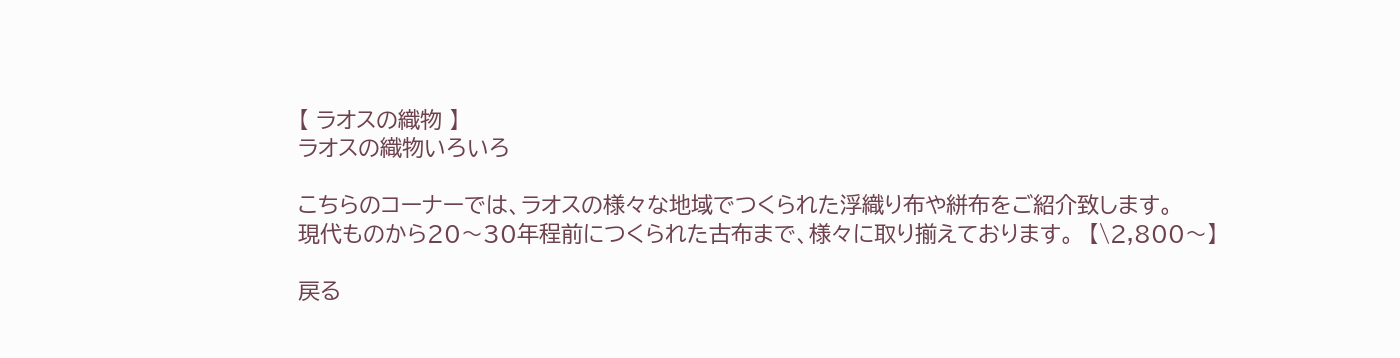【 ラオスの織物 】
ラオスの織物いろいろ

こちらのコーナーでは、ラオスの様々な地域でつくられた浮織り布や絣布をご紹介致します。
現代ものから20〜30年程前につくられた古布まで、様々に取り揃えております。  【\2,800〜】

戻る